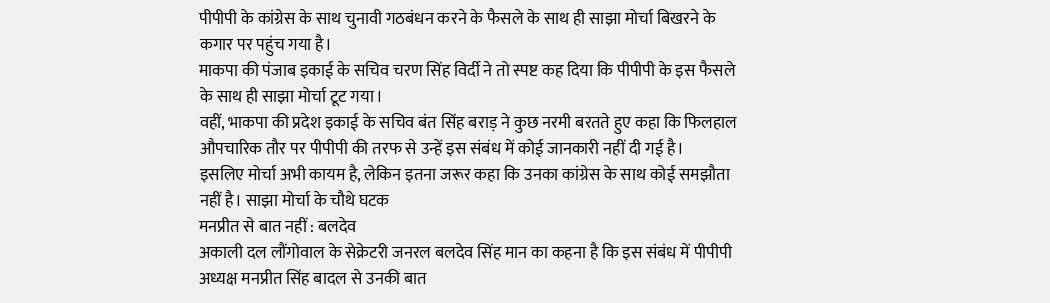पीपीपी के कांग्रेस के साथ चुनावी गठबंधन करने के फैसले के साथ ही साझा मोर्चा बिखरने के कगार पर पहुंच गया है।
माकपा की पंजाब इकाई के सचिव चरण सिंह विर्दी ने तो स्पष्ट कह दिया कि पीपीपी के इस फैसले के साथ ही साझा मोर्चा टूट गया।
वहीं, भाकपा की प्रदेश इकाई के सचिव बंत सिंह बराड़ ने कुछ नरमी बरतते हुए कहा कि फिलहाल औपचारिक तौर पर पीपीपी की तरफ से उन्हें इस संबंध में कोई जानकारी नहीं दी गई है।
इसलिए मोर्चा अभी कायम है, लेकिन इतना जरूर कहा कि उनका कांग्रेस के साथ कोई समझौता नहीं है। साझा मोर्चा के चौथे घटक
मनप्रीत से बात नहीं : बलदेव
अकाली दल लौंगोवाल के सेक्रेटरी जनरल बलदेव सिंह मान का कहना है कि इस संबंध में पीपीपी अध्यक्ष मनप्रीत सिंह बादल से उनकी बात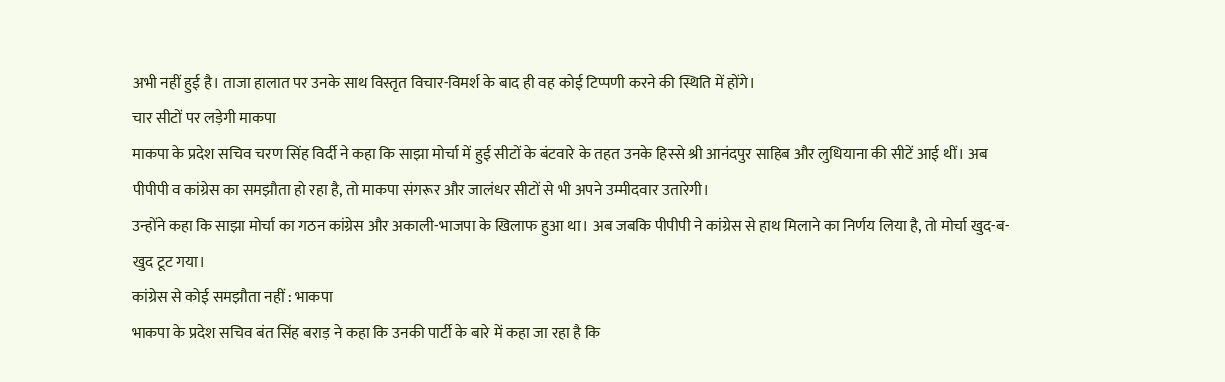अभी नहीं हुई है। ताजा हालात पर उनके साथ विस्तृत विचार-विमर्श के बाद ही वह कोई टिप्पणी करने की स्थिति में होंगे।
चार सीटों पर लड़ेगी माकपा
माकपा के प्रदेश सचिव चरण सिंह विर्दी ने कहा कि साझा मोर्चा में हुई सीटों के बंटवारे के तहत उनके हिस्से श्री आनंदपुर साहिब और लुधियाना की सीटें आई थीं। अब पीपीपी व कांग्रेस का समझौता हो रहा है, तो माकपा संगरूर और जालंधर सीटों से भी अपने उम्मीदवार उतारेगी।
उन्होंने कहा कि साझा मोर्चा का गठन कांग्रेस और अकाली-भाजपा के खिलाफ हुआ था। अब जबकि पीपीपी ने कांग्रेस से हाथ मिलाने का निर्णय लिया है, तो मोर्चा खुद-ब-खुद टूट गया।
कांग्रेस से कोई समझौता नहीं : भाकपा
भाकपा के प्रदेश सचिव बंत सिंह बराड़ ने कहा कि उनकी पार्टी के बारे में कहा जा रहा है कि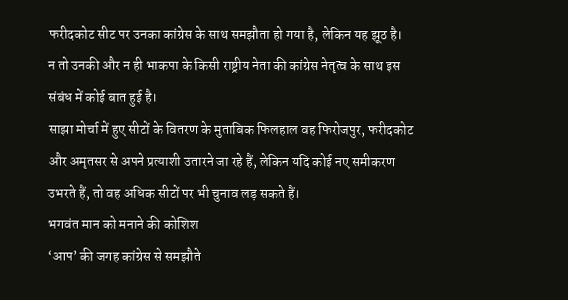फरीदकोट सीट पर उनका कांग्रेस के साथ समझौता हो गया है, लेकिन यह झूठ है।
न तो उनकी और न ही भाकपा के किसी राष्ट्रीय नेता की कांग्रेस नेतृत्व के साथ इस संबंध में कोई बात हुई है।
साझा मोर्चा में हुए सीटों के वितरण के मुताबिक फिलहाल वह फिरोजपुर, फरीदकोट और अमृतसर से अपने प्रत्याशी उतारने जा रहे हैं, लेकिन यदि कोई नए समीकरण उभरते हैं, तो वह अधिक सीटों पर भी चुनाव लड़ सकते हैं।
भगवंत मान को मनाने की कोशिश
‘आप’ की जगह कांग्रेस से समझौते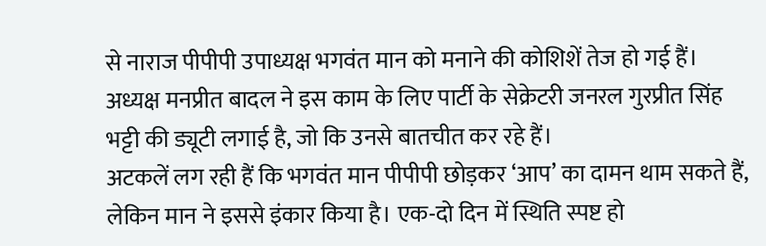से नाराज पीपीपी उपाध्यक्ष भगवंत मान को मनाने की कोशिशें तेज हो गई हैं। अध्यक्ष मनप्रीत बादल ने इस काम के लिए पार्टी के सेक्रेटरी जनरल गुरप्रीत सिंह भट्टी की ड्यूटी लगाई है, जो कि उनसे बातचीत कर रहे हैं।
अटकलें लग रही हैं कि भगवंत मान पीपीपी छोड़कर ‘आप’ का दामन थाम सकते हैं, लेकिन मान ने इससे इंकार किया है। एक-दो दिन में स्थिति स्पष्ट हो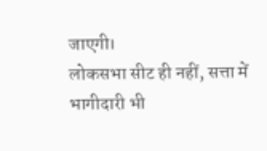जाएगी।
लोकसभा सीट ही नहीं, सत्ता में भागीदारी भी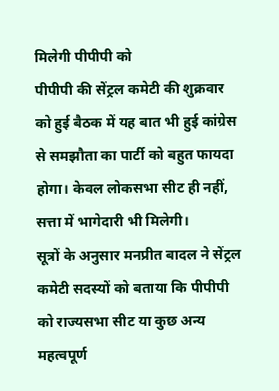मिलेगी पीपीपी को
पीपीपी की सेंट्रल कमेटी की शुक्रवार को हुई बैठक में यह बात भी हुई कांग्रेस से समझौता का पार्टी को बहुत फायदा होगा। केवल लोकसभा सीट ही नहीं, सत्ता में भागेदारी भी मिलेगी।
सूत्रों के अनुसार मनप्रीत बादल ने सेंट्रल कमेटी सदस्यों को बताया कि पीपीपी को राज्यसभा सीट या कुछ अन्य महत्वपूर्ण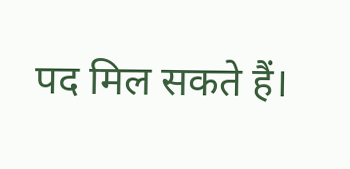पद मिल सकते हैं।